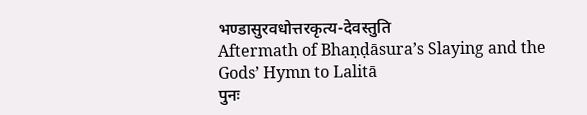भण्डासुरवधोत्तरकृत्य-देवस्तुति
Aftermath of Bhaṇḍāsura’s Slaying and the Gods’ Hymn to Lalitā
पुनः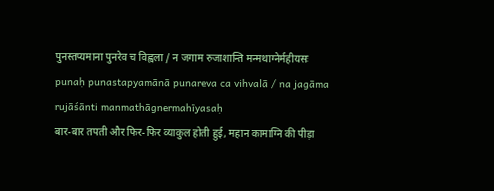पुनस्तप्यमाना पुनरेव च विह्वला / न जगाम रुजाशान्ति मन्मथाग्नेर्महीयसः
punaḥ punastapyamānā punareva ca vihvalā / na jagāma rujāśānti manmathāgnermahīyasaḥ
बार-बार तपती और फिर-फिर व्याकुल होती हुई, महान कामाग्नि की पीड़ा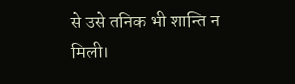से उसे तनिक भी शान्ति न मिली।